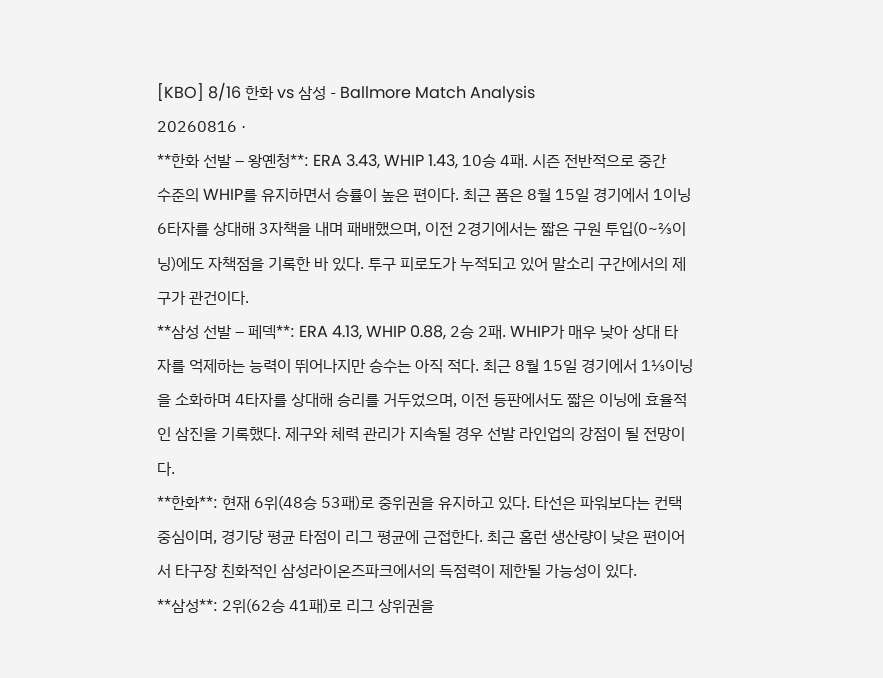[KBO] 8/16 한화 vs 삼성 - Ballmore Match Analysis
20260816 ·
**한화 선발 – 왕옌청**: ERA 3.43, WHIP 1.43, 10승 4패. 시즌 전반적으로 중간 수준의 WHIP를 유지하면서 승률이 높은 편이다. 최근 폼은 8월 15일 경기에서 1이닝 6타자를 상대해 3자책을 내며 패배했으며, 이전 2경기에서는 짧은 구원 투입(0~⅔이닝)에도 자책점을 기록한 바 있다. 투구 피로도가 누적되고 있어 말소리 구간에서의 제구가 관건이다.
**삼성 선발 – 페덱**: ERA 4.13, WHIP 0.88, 2승 2패. WHIP가 매우 낮아 상대 타자를 억제하는 능력이 뛰어나지만 승수는 아직 적다. 최근 8월 15일 경기에서 1⅓이닝을 소화하며 4타자를 상대해 승리를 거두었으며, 이전 등판에서도 짧은 이닝에 효율적인 삼진을 기록했다. 제구와 체력 관리가 지속될 경우 선발 라인업의 강점이 될 전망이다.
**한화**: 현재 6위(48승 53패)로 중위권을 유지하고 있다. 타선은 파워보다는 컨택 중심이며, 경기당 평균 타점이 리그 평균에 근접한다. 최근 홈런 생산량이 낮은 편이어서 타구장 친화적인 삼성라이온즈파크에서의 득점력이 제한될 가능성이 있다.
**삼성**: 2위(62승 41패)로 리그 상위권을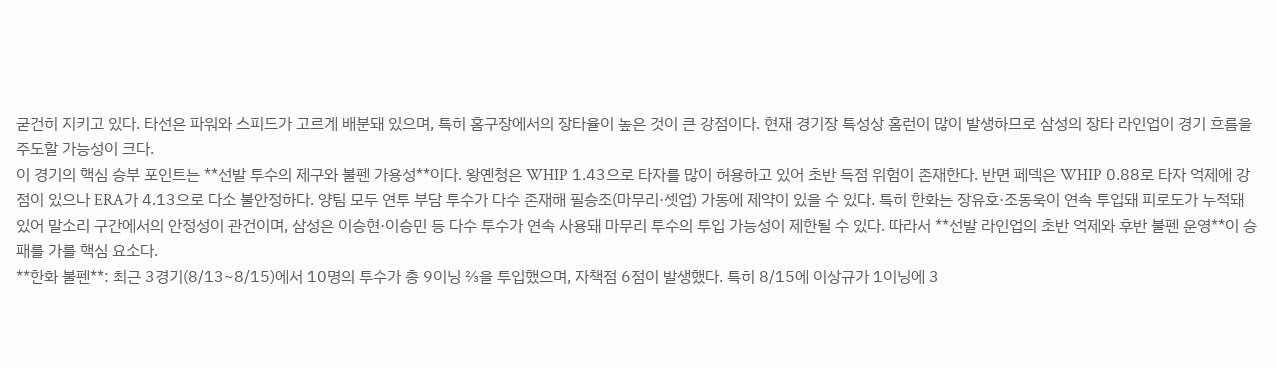굳건히 지키고 있다. 타선은 파워와 스피드가 고르게 배분돼 있으며, 특히 홈구장에서의 장타율이 높은 것이 큰 강점이다. 현재 경기장 특성상 홈런이 많이 발생하므로 삼성의 장타 라인업이 경기 흐름을 주도할 가능성이 크다.
이 경기의 핵심 승부 포인트는 **선발 투수의 제구와 불펜 가용성**이다. 왕옌청은 WHIP 1.43으로 타자를 많이 허용하고 있어 초반 득점 위험이 존재한다. 반면 페덱은 WHIP 0.88로 타자 억제에 강점이 있으나 ERA가 4.13으로 다소 불안정하다. 양팀 모두 연투 부담 투수가 다수 존재해 필승조(마무리·셋업) 가동에 제약이 있을 수 있다. 특히 한화는 장유호·조동욱이 연속 투입돼 피로도가 누적돼 있어 말소리 구간에서의 안정성이 관건이며, 삼성은 이승현·이승민 등 다수 투수가 연속 사용돼 마무리 투수의 투입 가능성이 제한될 수 있다. 따라서 **선발 라인업의 초반 억제와 후반 불펜 운영**이 승패를 가를 핵심 요소다.
**한화 불펜**: 최근 3경기(8/13~8/15)에서 10명의 투수가 총 9이닝 ⅔을 투입했으며, 자책점 6점이 발생했다. 특히 8/15에 이상규가 1이닝에 3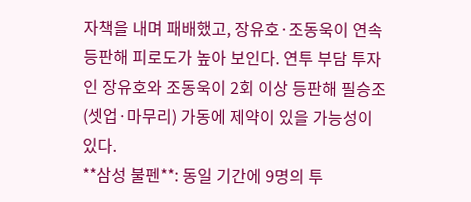자책을 내며 패배했고, 장유호·조동욱이 연속 등판해 피로도가 높아 보인다. 연투 부담 투자인 장유호와 조동욱이 2회 이상 등판해 필승조(셋업·마무리) 가동에 제약이 있을 가능성이 있다.
**삼성 불펜**: 동일 기간에 9명의 투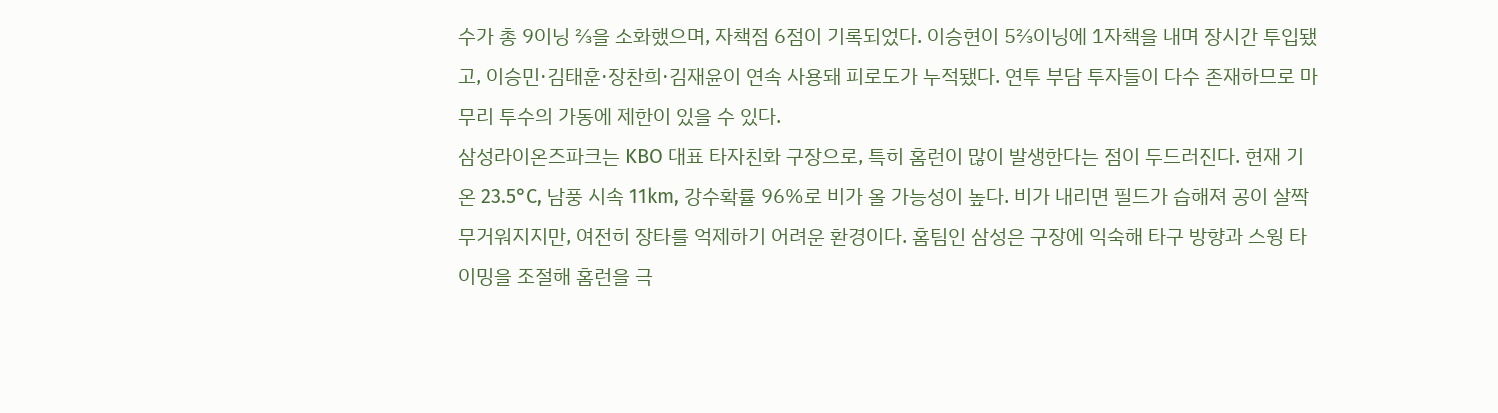수가 총 9이닝 ⅔을 소화했으며, 자책점 6점이 기록되었다. 이승현이 5⅔이닝에 1자책을 내며 장시간 투입됐고, 이승민·김태훈·장찬희·김재윤이 연속 사용돼 피로도가 누적됐다. 연투 부담 투자들이 다수 존재하므로 마무리 투수의 가동에 제한이 있을 수 있다.
삼성라이온즈파크는 KBO 대표 타자친화 구장으로, 특히 홈런이 많이 발생한다는 점이 두드러진다. 현재 기온 23.5°C, 남풍 시속 11km, 강수확률 96%로 비가 올 가능성이 높다. 비가 내리면 필드가 습해져 공이 살짝 무거워지지만, 여전히 장타를 억제하기 어려운 환경이다. 홈팀인 삼성은 구장에 익숙해 타구 방향과 스윙 타이밍을 조절해 홈런을 극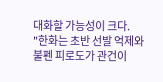대화할 가능성이 크다.
"한화는 초반 선발 억제와 불펜 피로도가 관건이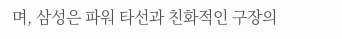며, 삼성은 파워 타선과 친화적인 구장의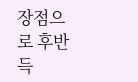장점으로 후반 득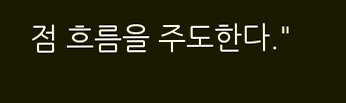점 흐름을 주도한다."